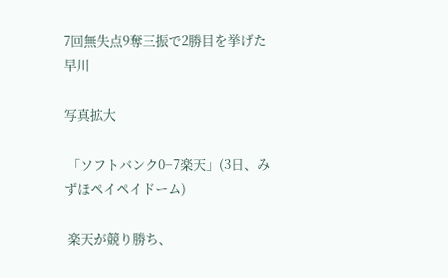7回無失点9奪三振で2勝目を挙げた早川

写真拡大

 「ソフトバンク0−7楽天」(3日、みずほペイペイドーム)

 楽天が競り勝ち、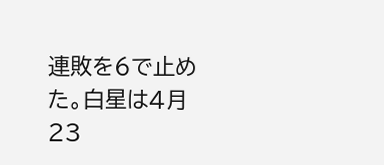連敗を6で止めた。白星は4月23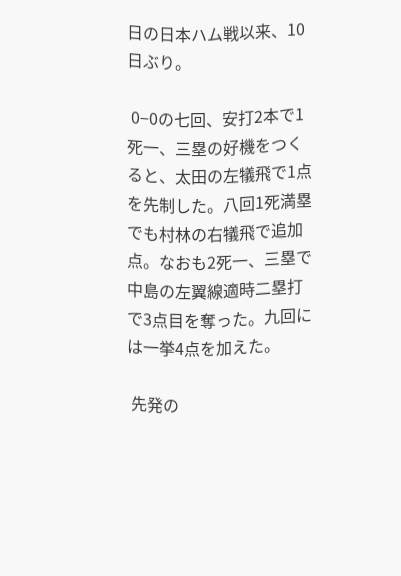日の日本ハム戦以来、10日ぶり。

 0−0の七回、安打2本で1死一、三塁の好機をつくると、太田の左犠飛で1点を先制した。八回1死満塁でも村林の右犠飛で追加点。なおも2死一、三塁で中島の左翼線適時二塁打で3点目を奪った。九回には一挙4点を加えた。

 先発の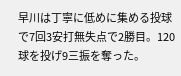早川は丁寧に低めに集める投球で7回3安打無失点で2勝目。120球を投げ9三振を奪った。